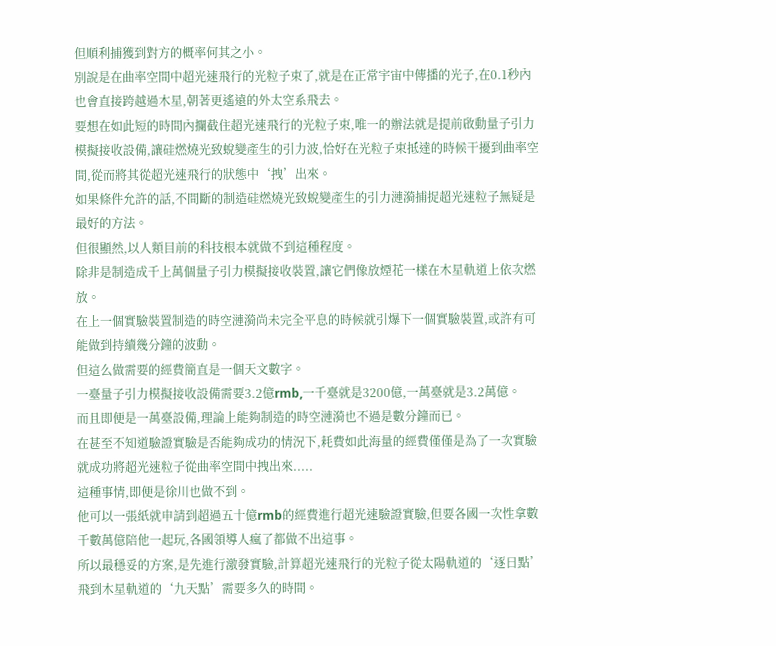但順利捕獲到對方的概率何其之小。
別說是在曲率空間中超光速飛行的光粒子束了,就是在正常宇宙中傳播的光子,在0.1秒內也會直接跨越過木星,朝著更遙遠的外太空系飛去。
要想在如此短的時間內攔截住超光速飛行的光粒子束,唯一的辦法就是提前啟動量子引力模擬接收設備,讓硅燃燒光致蛻變產生的引力波,恰好在光粒子束抵達的時候干擾到曲率空間,從而將其從超光速飛行的狀態中‘拽’出來。
如果條件允許的話,不間斷的制造硅燃燒光致蛻變產生的引力漣漪捕捉超光速粒子無疑是最好的方法。
但很顯然,以人類目前的科技根本就做不到這種程度。
除非是制造成千上萬個量子引力模擬接收裝置,讓它們像放煙花一樣在木星軌道上依次燃放。
在上一個實驗裝置制造的時空漣漪尚未完全平息的時候就引爆下一個實驗裝置,或許有可能做到持續幾分鐘的波動。
但這么做需要的經費簡直是一個天文數字。
一臺量子引力模擬接收設備需要3.2億rmb,一千臺就是3200億,一萬臺就是3.2萬億。
而且即便是一萬臺設備,理論上能夠制造的時空漣漪也不過是數分鐘而已。
在甚至不知道驗證實驗是否能夠成功的情況下,耗費如此海量的經費僅僅是為了一次實驗就成功將超光速粒子從曲率空間中拽出來.....
這種事情,即便是徐川也做不到。
他可以一張紙就申請到超過五十億rmb的經費進行超光速驗證實驗,但要各國一次性拿數千數萬億陪他一起玩,各國領導人瘋了都做不出這事。
所以最穩妥的方案,是先進行激發實驗,計算超光速飛行的光粒子從太陽軌道的‘逐日點’飛到木星軌道的‘九天點’需要多久的時間。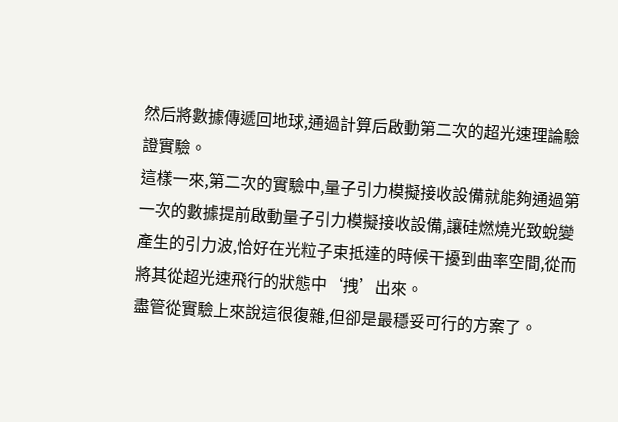然后將數據傳遞回地球,通過計算后啟動第二次的超光速理論驗證實驗。
這樣一來,第二次的實驗中,量子引力模擬接收設備就能夠通過第一次的數據提前啟動量子引力模擬接收設備,讓硅燃燒光致蛻變產生的引力波,恰好在光粒子束抵達的時候干擾到曲率空間,從而將其從超光速飛行的狀態中‘拽’出來。
盡管從實驗上來說這很復雜,但卻是最穩妥可行的方案了。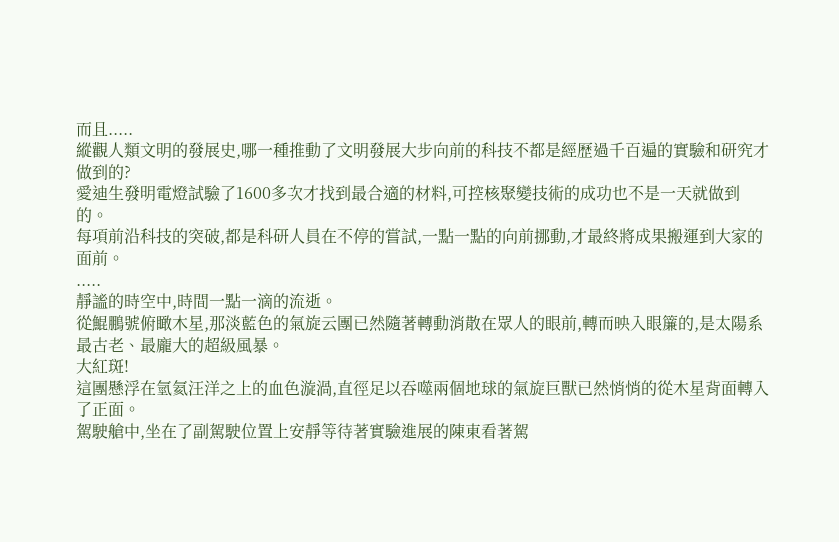而且.....
縱觀人類文明的發展史,哪一種推動了文明發展大步向前的科技不都是經歷過千百遍的實驗和研究才做到的?
愛迪生發明電燈試驗了1600多次才找到最合適的材料,可控核聚變技術的成功也不是一天就做到的。
每項前沿科技的突破,都是科研人員在不停的嘗試,一點一點的向前挪動,才最終將成果搬運到大家的面前。
.....
靜謐的時空中,時間一點一滴的流逝。
從鯤鵬號俯瞰木星,那淡藍色的氣旋云團已然隨著轉動消散在眾人的眼前,轉而映入眼簾的,是太陽系最古老、最龐大的超級風暴。
大紅斑!
這團懸浮在氫氦汪洋之上的血色漩渦,直徑足以吞噬兩個地球的氣旋巨獸已然悄悄的從木星背面轉入了正面。
駕駛艙中,坐在了副駕駛位置上安靜等待著實驗進展的陳東看著駕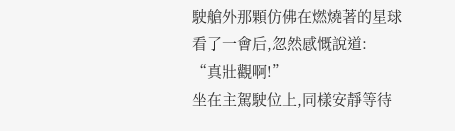駛艙外那顆仿佛在燃燒著的星球看了一會后,忽然感慨說道:
“真壯觀啊!”
坐在主駕駛位上,同樣安靜等待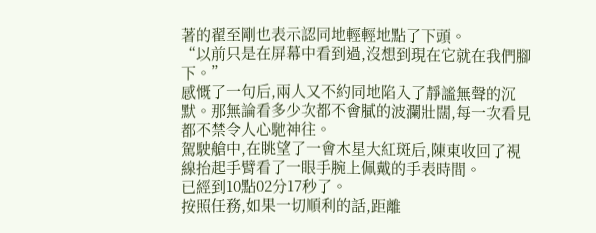著的翟至剛也表示認同地輕輕地點了下頭。
“以前只是在屏幕中看到過,沒想到現在它就在我們腳下。”
感慨了一句后,兩人又不約同地陷入了靜謐無聲的沉默。那無論看多少次都不會膩的波瀾壯闊,每一次看見都不禁令人心馳神往。
駕駛艙中,在眺望了一會木星大紅斑后,陳東收回了視線抬起手臂看了一眼手腕上佩戴的手表時間。
已經到10點02分17秒了。
按照任務,如果一切順利的話,距離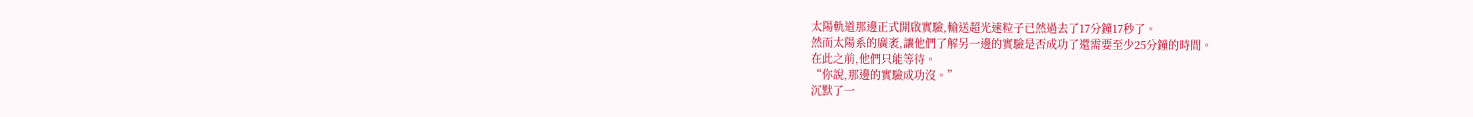太陽軌道那邊正式開啟實驗,輸送超光速粒子已然過去了17分鐘17秒了。
然而太陽系的廣袤,讓他們了解另一邊的實驗是否成功了還需要至少25分鐘的時間。
在此之前,他們只能等待。
“你說,那邊的實驗成功沒。”
沉默了一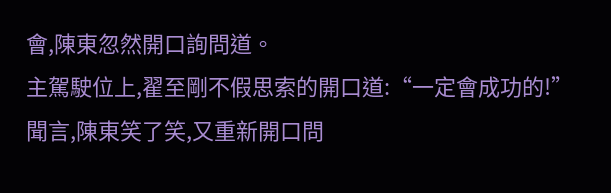會,陳東忽然開口詢問道。
主駕駛位上,翟至剛不假思索的開口道:“一定會成功的!”
聞言,陳東笑了笑,又重新開口問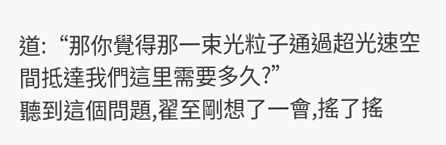道:“那你覺得那一束光粒子通過超光速空間抵達我們這里需要多久?”
聽到這個問題,翟至剛想了一會,搖了搖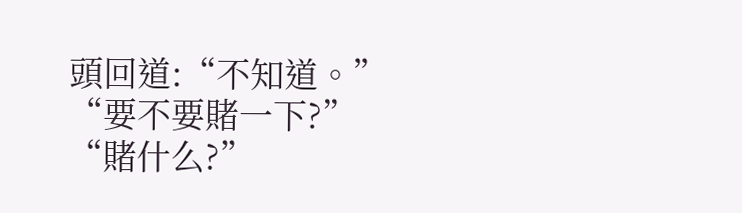頭回道:“不知道。”
“要不要賭一下?”
“賭什么?”